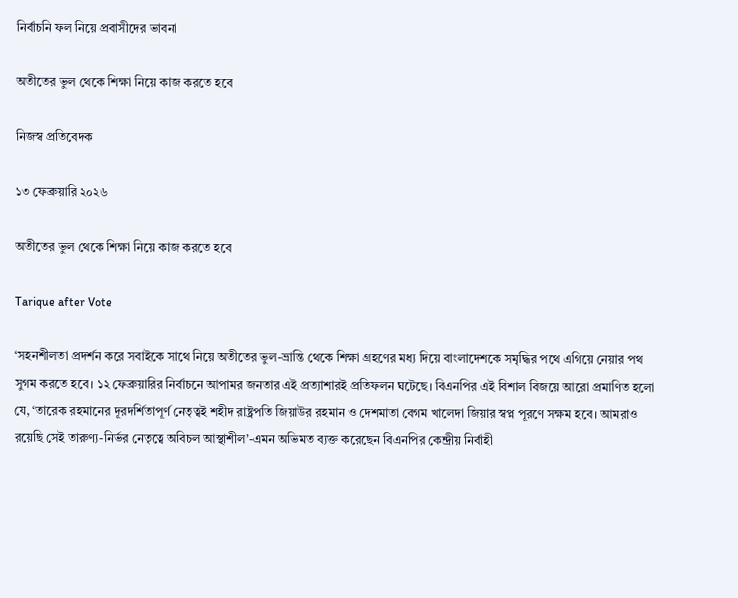নির্বাচনি ফল নিয়ে প্রবাসীদের ভাবনা

অতীতের ভুল থেকে শিক্ষা নিয়ে কাজ করতে হবে

নিজস্ব প্রতিবেদক

১৩ ফেব্রুয়ারি ২০২৬

অতীতের ভুল থেকে শিক্ষা নিয়ে কাজ করতে হবে

Tarique after Vote

‘সহনশীলতা প্রদর্শন করে সবাইকে সাথে নিয়ে অতীতের ভুল-ভ্রান্তি থেকে শিক্ষা গ্রহণের মধ্য দিয়ে বাংলাদেশকে সমৃদ্ধির পথে এগিয়ে নেয়ার পথ সুগম করতে হবে। ১২ ফেব্রুয়ারির নির্বাচনে আপামর জনতার এই প্রত্যাশারই প্রতিফলন ঘটেছে। বিএনপির এই বিশাল বিজয়ে আরো প্রমাণিত হলো যে, ‘তারেক রহমানের দূরদর্শিতাপূর্ণ নেতৃত্বই শহীদ রাষ্ট্রপতি জিয়াউর রহমান ও দেশমাতা বেগম খালেদা জিয়ার স্বপ্ন পূরণে সক্ষম হবে। আমরাও রয়েছি সেই তারুণ্য-নির্ভর নেতৃত্বে অবিচল আস্থাশীল’-এমন অভিমত ব্যক্ত করেছেন বিএনপির কেন্দ্রীয় নির্বাহী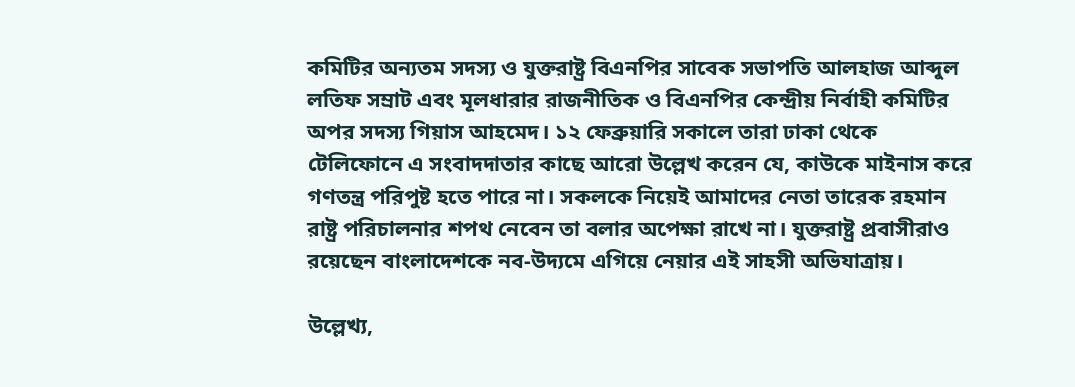কমিটির অন্যতম সদস্য ও যুক্তরাষ্ট্র বিএনপির সাবেক সভাপতি আলহাজ আব্দুল লতিফ সম্রাট এবং মূলধারার রাজনীতিক ও বিএনপির কেন্দ্রীয় নির্বাহী কমিটির অপর সদস্য গিয়াস আহমেদ। ১২ ফেব্রুয়ারি সকালে তারা ঢাকা থেকে টেলিফোনে এ সংবাদদাতার কাছে আরো উল্লেখ করেন যে, কাউকে মাইনাস করে গণতন্ত্র পরিপুষ্ট হতে পারে না। সকলকে নিয়েই আমাদের নেতা তারেক রহমান রাষ্ট্র পরিচালনার শপথ নেবেন তা বলার অপেক্ষা রাখে না। যুক্তরাষ্ট্র প্রবাসীরাও রয়েছেন বাংলাদেশকে নব-উদ্যমে এগিয়ে নেয়ার এই সাহসী অভিযাত্রায়।

উল্লেখ্য,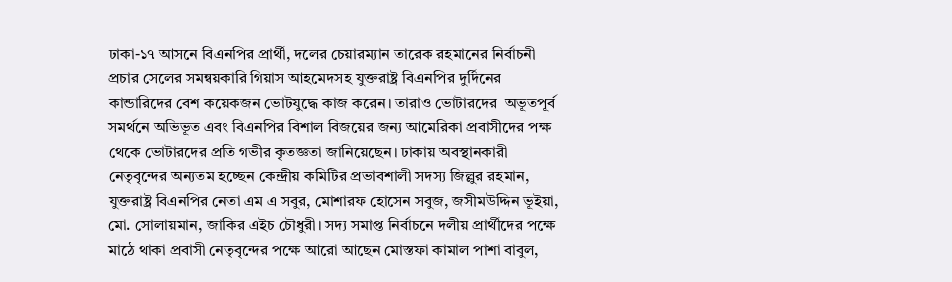ঢাকা-১৭ আসনে বিএনপির প্রার্থী, দলের চেয়ারম্যান তারেক রহমানের নির্বাচনী প্রচার সেলের সমন্বয়কারি গিয়াস আহমেদসহ যুক্তরাষ্ট্র বিএনপির দুর্দিনের কান্ডারিদের বেশ কয়েকজন ভোটযুদ্ধে কাজ করেন। তারাও ভোটারদের  অভূতপূর্ব সমর্থনে অভিভূত এবং বিএনপির বিশাল বিজয়ের জন্য আমেরিকা প্রবাসীদের পক্ষ থেকে ভোটারদের প্রতি গভীর কৃতজ্ঞতা জানিয়েছেন। ঢাকায় অবস্থানকারী নেতৃবৃন্দের অন্যতম হচ্ছেন কেন্দ্রীয় কমিটির প্রভাবশালী সদস্য জিল্লুর রহমান, যুক্তরাষ্ট্র বিএনপির নেতা এম এ সবুর, মোশারফ হোসেন সবুজ, জসীমউদ্দিন ভূইয়া,  মো. সোলায়মান, জাকির এইচ চৌধুরী। সদ্য সমাপ্ত নির্বাচনে দলীয় প্রার্থীদের পক্ষে মাঠে থাকা প্রবাসী নেতৃবৃন্দের পক্ষে আরো আছেন মোস্তফা কামাল পাশা বাবুল,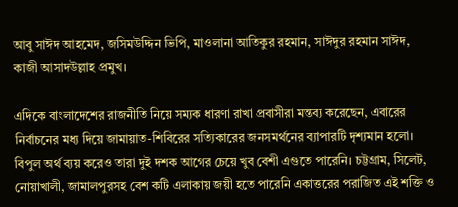আবু সাঈদ আহমেদ, জসিমউদ্দিন ভিপি, মাওলানা আতিকুর রহমান, সাঈদুর রহমান সাঈদ, কাজী আসাদউল্লাহ প্রমুখ।

এদিকে বাংলাদেশের রাজনীতি নিয়ে সম্যক ধারণা রাখা প্রবাসীরা মন্তব্য করেছেন, এবারের নির্বাচনের মধ্য দিয়ে জামায়াত-শিবিরের সত্যিকারের জনসমর্থনের ব্যাপারটি দৃশ্যমান হলো। বিপুল অর্থ ব্যয় করেও তারা দুই দশক আগের চেয়ে খুব বেশী এগুতে পারেনি। চট্টগ্রাম, সিলেট, নোয়াখালী, জামালপুরসহ বেশ কটি এলাকায় জয়ী হতে পারেনি একাত্তরের পরাজিত এই শক্তি ও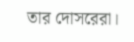তার দোসরেরা।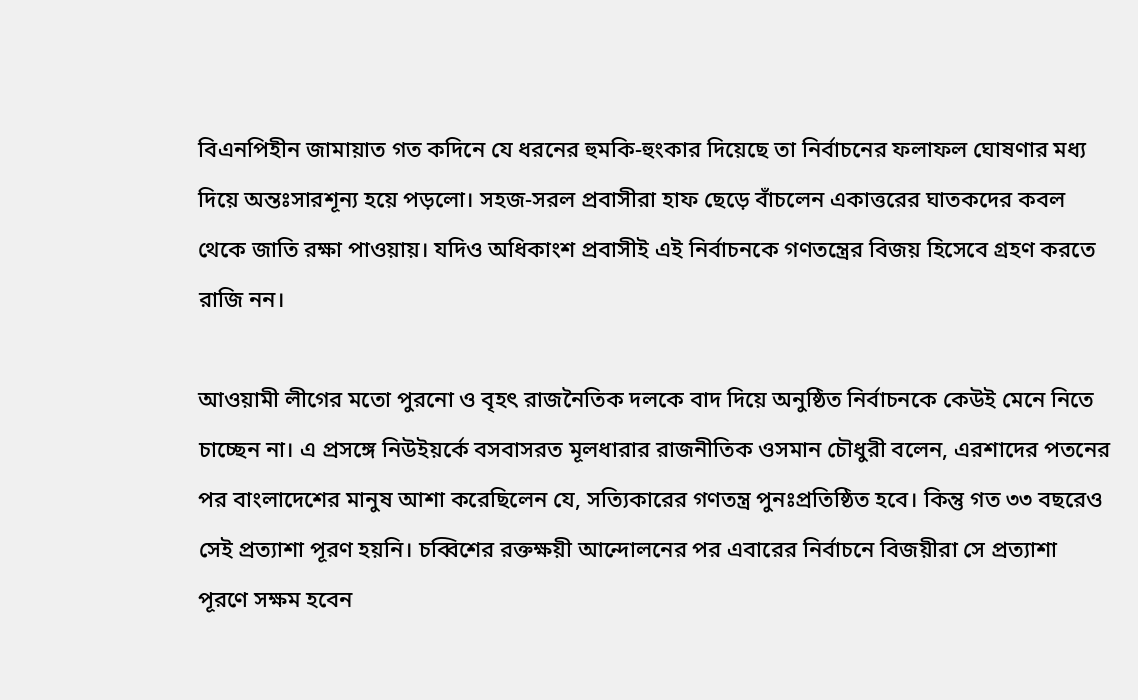বিএনপিহীন জামায়াত গত কদিনে যে ধরনের হুমকি-হুংকার দিয়েছে তা নির্বাচনের ফলাফল ঘোষণার মধ্য দিয়ে অন্তঃসারশূন্য হয়ে পড়লো। সহজ-সরল প্রবাসীরা হাফ ছেড়ে বাঁচলেন একাত্তরের ঘাতকদের কবল থেকে জাতি রক্ষা পাওয়ায়। যদিও অধিকাংশ প্রবাসীই এই নির্বাচনকে গণতন্ত্রের বিজয় হিসেবে গ্রহণ করতে রাজি নন।

আওয়ামী লীগের মতো পুরনো ও বৃহৎ রাজনৈতিক দলকে বাদ দিয়ে অনুষ্ঠিত নির্বাচনকে কেউই মেনে নিতে চাচ্ছেন না। এ প্রসঙ্গে নিউইয়র্কে বসবাসরত মূলধারার রাজনীতিক ওসমান চৌধুরী বলেন, এরশাদের পতনের পর বাংলাদেশের মানুষ আশা করেছিলেন যে, সত্যিকারের গণতন্ত্র পুনঃপ্রতিষ্ঠিত হবে। কিন্তু গত ৩৩ বছরেও সেই প্রত্যাশা পূরণ হয়নি। চব্বিশের রক্তক্ষয়ী আন্দোলনের পর এবারের নির্বাচনে বিজয়ীরা সে প্রত্যাশা পূরণে সক্ষম হবেন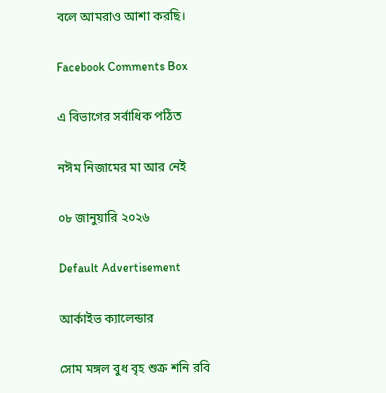বলে আমরাও আশা করছি।

Facebook Comments Box

এ বিভাগের সর্বাধিক পঠিত

নঈম নিজামের মা আর নেই

০৮ জানুয়ারি ২০২৬

Default Advertisement

আর্কাইভ ক্যালেন্ডার

সোম মঙ্গল বুধ বৃহ শুক্র শনি রবি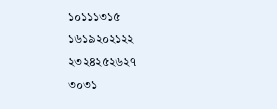১০১১১৩১৫
১৬১৯২০২১২২
২৩২৪২৫২৬২৭
৩০৩১